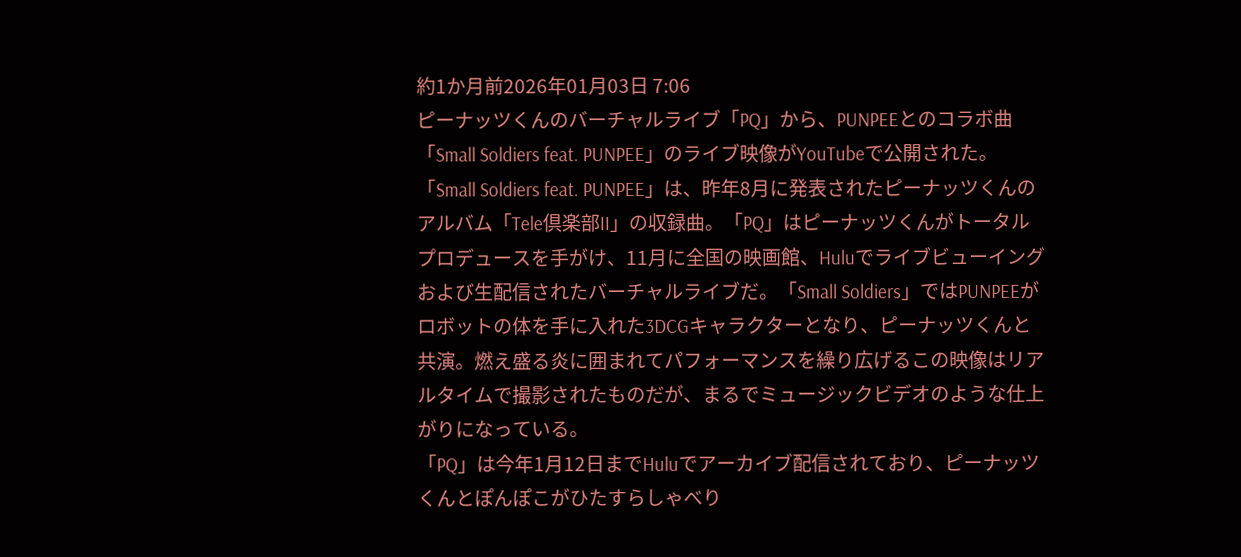約1か月前2026年01月03日 7:06
ピーナッツくんのバーチャルライブ「PQ」から、PUNPEEとのコラボ曲「Small Soldiers feat. PUNPEE」のライブ映像がYouTubeで公開された。
「Small Soldiers feat. PUNPEE」は、昨年8月に発表されたピーナッツくんのアルバム「Tele倶楽部II」の収録曲。「PQ」はピーナッツくんがトータルプロデュースを手がけ、11月に全国の映画館、Huluでライブビューイングおよび生配信されたバーチャルライブだ。「Small Soldiers」ではPUNPEEがロボットの体を手に入れた3DCGキャラクターとなり、ピーナッツくんと共演。燃え盛る炎に囲まれてパフォーマンスを繰り広げるこの映像はリアルタイムで撮影されたものだが、まるでミュージックビデオのような仕上がりになっている。
「PQ」は今年1月12日までHuluでアーカイブ配信されており、ピーナッツくんとぽんぽこがひたすらしゃべり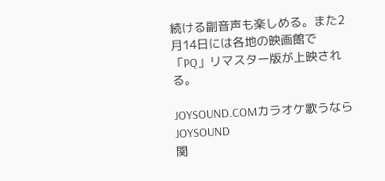続ける副音声も楽しめる。また2月14日には各地の映画館で「PQ」リマスター版が上映される。

JOYSOUND.COMカラオケ歌うならJOYSOUND
関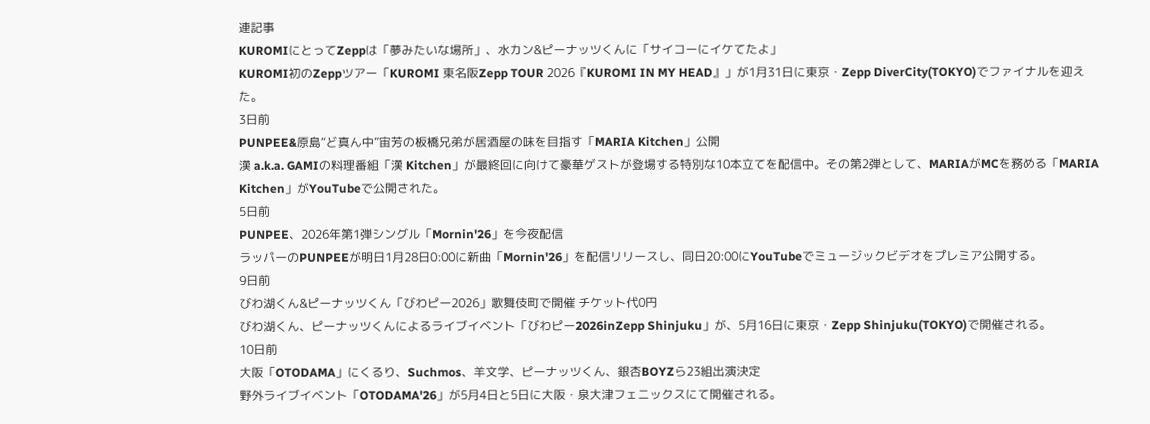連記事
KUROMIにとってZeppは「夢みたいな場所」、水カン&ピーナッツくんに「サイコーにイケてたよ」
KUROMI初のZeppツアー「KUROMI 東名阪Zepp TOUR 2026『KUROMI IN MY HEAD』」が1月31日に東京・Zepp DiverCity(TOKYO)でファイナルを迎えた。
3日前
PUNPEE&原島“ど真ん中”宙芳の板橋兄弟が居酒屋の味を目指す「MARIA Kitchen」公開
漢 a.k.a. GAMIの料理番組「漢 Kitchen」が最終回に向けて豪華ゲストが登場する特別な10本立てを配信中。その第2弾として、MARIAがMCを務める「MARIA Kitchen」がYouTubeで公開された。
5日前
PUNPEE、2026年第1弾シングル「Mornin'26」を今夜配信
ラッパーのPUNPEEが明日1月28日0:00に新曲「Mornin'26」を配信リリースし、同日20:00にYouTubeでミュージックビデオをプレミア公開する。
9日前
びわ湖くん&ピーナッツくん「びわピー2026」歌舞伎町で開催 チケット代0円
びわ湖くん、ピーナッツくんによるライブイベント「びわピー2026inZepp Shinjuku」が、5月16日に東京・Zepp Shinjuku(TOKYO)で開催される。
10日前
大阪「OTODAMA」にくるり、Suchmos、羊文学、ピーナッツくん、銀杏BOYZら23組出演決定
野外ライブイベント「OTODAMA'26」が5月4日と5日に大阪・泉大津フェニックスにて開催される。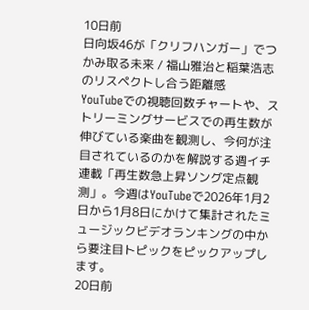10日前
日向坂46が「クリフハンガー」でつかみ取る未来 / 福山雅治と稲葉浩志のリスペクトし合う距離感
YouTubeでの視聴回数チャートや、ストリーミングサービスでの再生数が伸びている楽曲を観測し、今何が注目されているのかを解説する週イチ連載「再生数急上昇ソング定点観測」。今週はYouTubeで2026年1月2日から1月8日にかけて集計されたミュージックビデオランキングの中から要注目トピックをピックアップします。
20日前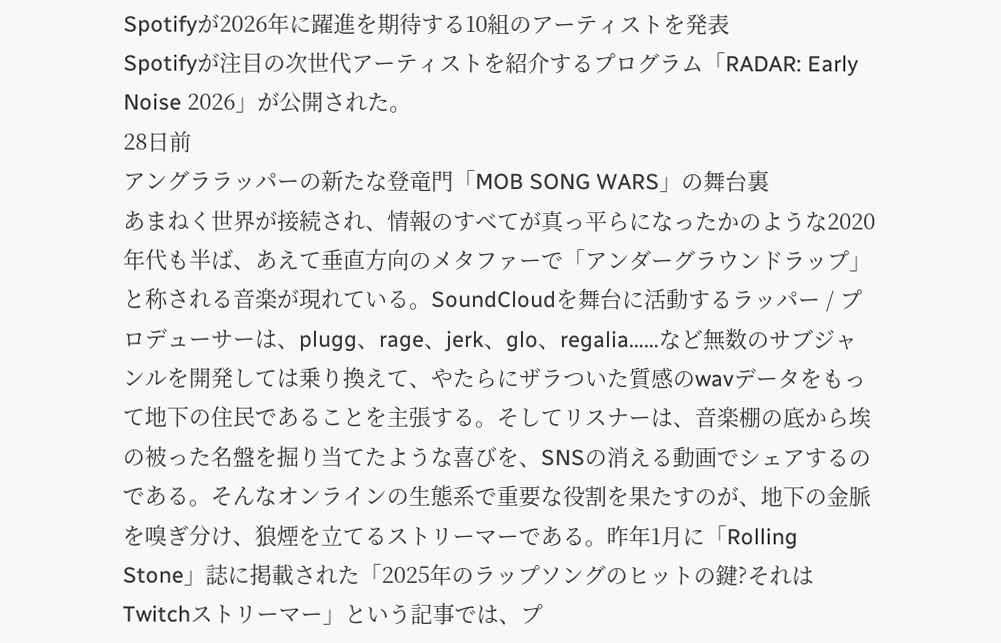Spotifyが2026年に躍進を期待する10組のアーティストを発表
Spotifyが注目の次世代アーティストを紹介するプログラム「RADAR: Early Noise 2026」が公開された。
28日前
アングララッパーの新たな登竜門「MOB SONG WARS」の舞台裏
あまねく世界が接続され、情報のすべてが真っ平らになったかのような2020年代も半ば、あえて垂直方向のメタファーで「アンダーグラウンドラップ」と称される音楽が現れている。SoundCloudを舞台に活動するラッパー / プロデューサーは、plugg、rage、jerk、glo、regalia……など無数のサブジャンルを開発しては乗り換えて、やたらにザラついた質感のwavデータをもって地下の住民であることを主張する。そしてリスナーは、音楽棚の底から埃の被った名盤を掘り当てたような喜びを、SNSの消える動画でシェアするのである。そんなオンラインの生態系で重要な役割を果たすのが、地下の金脈を嗅ぎ分け、狼煙を立てるストリーマーである。昨年1月に「Rolling Stone」誌に掲載された「2025年のラップソングのヒットの鍵?それはTwitchストリーマー」という記事では、プ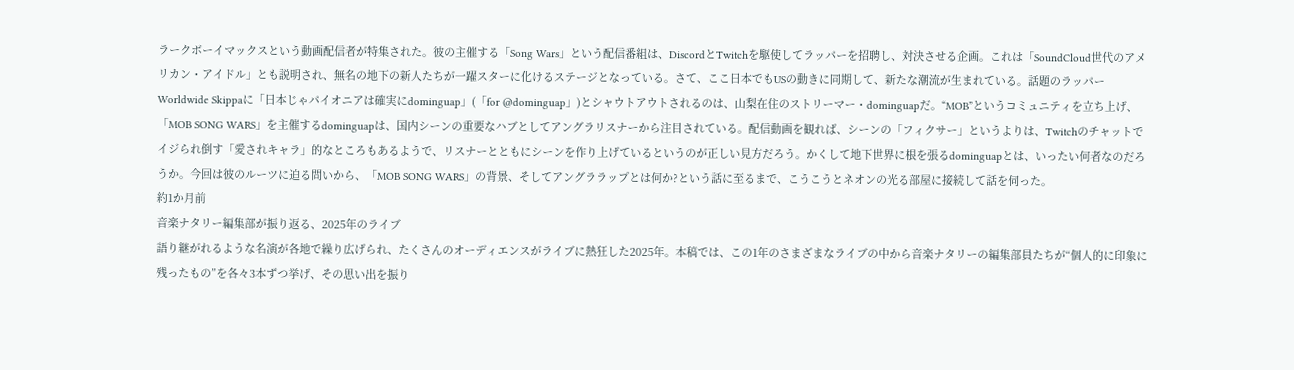ラークボーイマックスという動画配信者が特集された。彼の主催する「Song Wars」という配信番組は、DiscordとTwitchを駆使してラッパーを招聘し、対決させる企画。これは「SoundCloud世代のアメリカン・アイドル」とも説明され、無名の地下の新人たちが一躍スターに化けるステージとなっている。さて、ここ日本でもUSの動きに同期して、新たな潮流が生まれている。話題のラッパーWorldwide Skippaに「日本じゃパイオニアは確実にdominguap」(「for @dominguap」)とシャウトアウトされるのは、山梨在住のストリーマー・dominguapだ。“MOB”というコミュニティを立ち上げ、「MOB SONG WARS」を主催するdominguapは、国内シーンの重要なハブとしてアングラリスナーから注目されている。配信動画を観れば、シーンの「フィクサー」というよりは、Twitchのチャットでイジられ倒す「愛されキャラ」的なところもあるようで、リスナーとともにシーンを作り上げているというのが正しい見方だろう。かくして地下世界に根を張るdominguapとは、いったい何者なのだろうか。今回は彼のルーツに迫る問いから、「MOB SONG WARS」の背景、そしてアングララップとは何か?という話に至るまで、こうこうとネオンの光る部屋に接続して話を伺った。
約1か月前
音楽ナタリー編集部が振り返る、2025年のライブ
語り継がれるような名演が各地で繰り広げられ、たくさんのオーディエンスがライブに熱狂した2025年。本稿では、この1年のさまざまなライブの中から音楽ナタリーの編集部員たちが“個人的に印象に残ったもの”を各々3本ずつ挙げ、その思い出を振り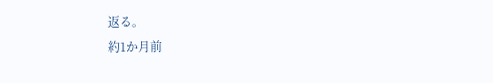返る。
約1か月前